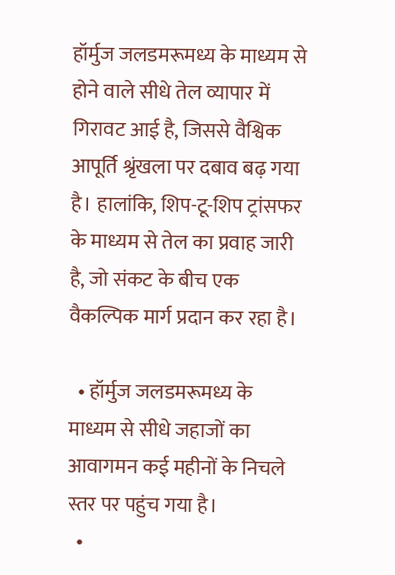हॉर्मुज जलडमरूमध्य के माध्यम से होने वाले सीधे तेल व्यापार में गिरावट आई है, जिससे वैश्विक आपूर्ति श्रृंखला पर दबाव बढ़ गया है। हालांकि, शिप-टू-शिप ट्रांसफर के माध्यम से तेल का प्रवाह जारी है, जो संकट के बीच एक वैकल्पिक मार्ग प्रदान कर रहा है।

  • हॉर्मुज जलडमरूमध्य के माध्यम से सीधे जहाजों का आवागमन कई महीनों के निचले स्तर पर पहुंच गया है।
  •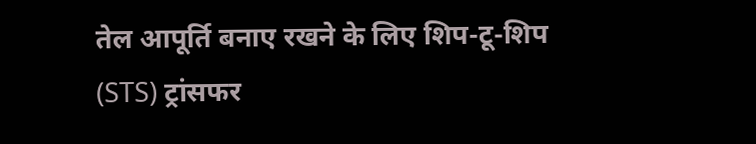तेल आपूर्ति बनाए रखने के लिए शिप-टू-शिप (STS) ट्रांसफर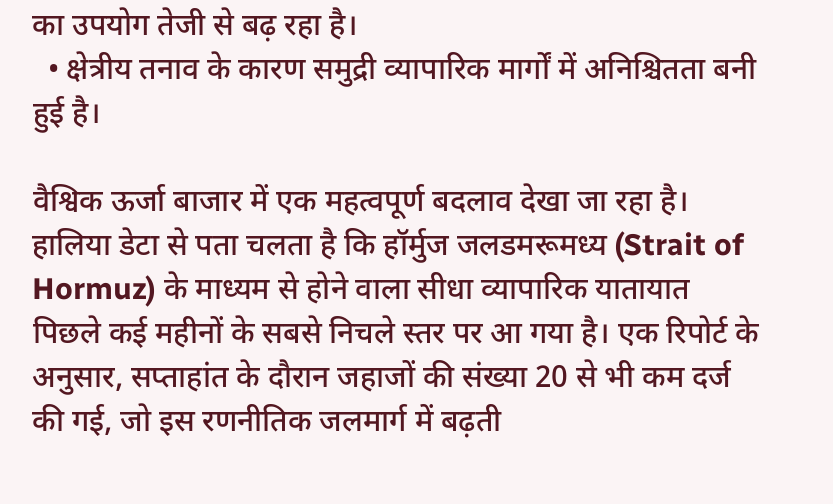का उपयोग तेजी से बढ़ रहा है।
  • क्षेत्रीय तनाव के कारण समुद्री व्यापारिक मार्गों में अनिश्चितता बनी हुई है।

वैश्विक ऊर्जा बाजार में एक महत्वपूर्ण बदलाव देखा जा रहा है। हालिया डेटा से पता चलता है कि हॉर्मुज जलडमरूमध्य (Strait of Hormuz) के माध्यम से होने वाला सीधा व्यापारिक यातायात पिछले कई महीनों के सबसे निचले स्तर पर आ गया है। एक रिपोर्ट के अनुसार, सप्ताहांत के दौरान जहाजों की संख्या 20 से भी कम दर्ज की गई, जो इस रणनीतिक जलमार्ग में बढ़ती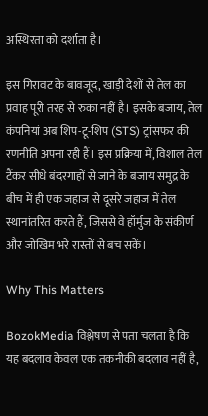अस्थिरता को दर्शाता है।

इस गिरावट के बावजूद, खाड़ी देशों से तेल का प्रवाह पूरी तरह से रुका नहीं है। इसके बजाय, तेल कंपनियां अब शिप-टू-शिप (STS) ट्रांसफर की रणनीति अपना रही हैं। इस प्रक्रिया में, विशाल तेल टैंकर सीधे बंदरगाहों से जाने के बजाय समुद्र के बीच में ही एक जहाज से दूसरे जहाज में तेल स्थानांतरित करते हैं, जिससे वे हॉर्मुज के संकीर्ण और जोखिम भरे रास्तों से बच सकें।

Why This Matters

BozokMedia विश्लेषण से पता चलता है कि यह बदलाव केवल एक तकनीकी बदलाव नहीं है,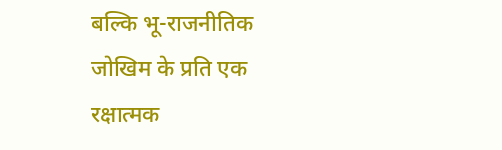बल्कि भू-राजनीतिक जोखिम के प्रति एक रक्षात्मक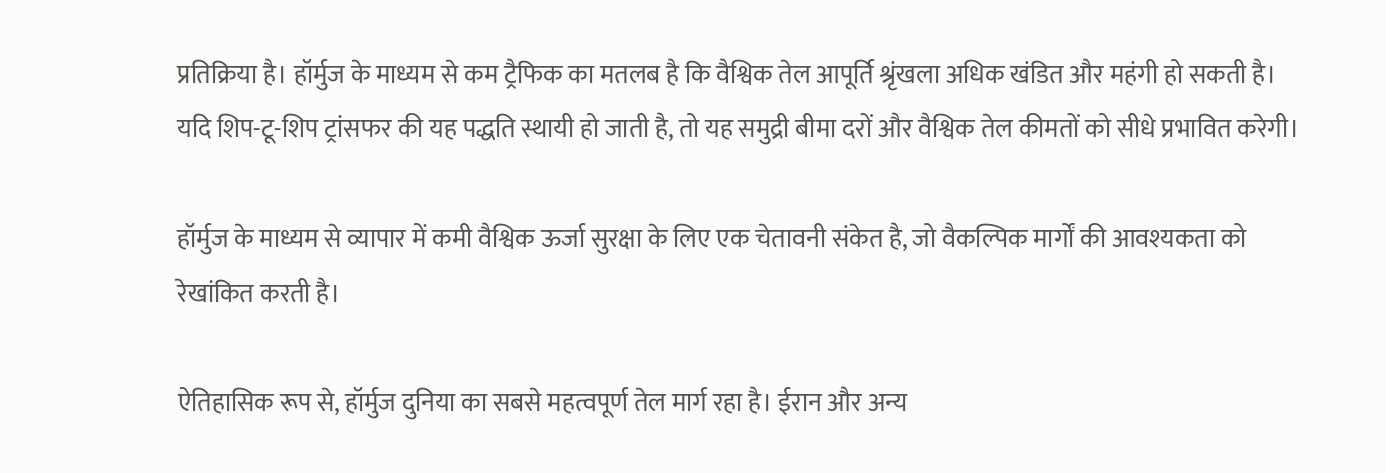प्रतिक्रिया है। हॉर्मुज के माध्यम से कम ट्रैफिक का मतलब है कि वैश्विक तेल आपूर्ति श्रृंखला अधिक खंडित और महंगी हो सकती है। यदि शिप-टू-शिप ट्रांसफर की यह पद्धति स्थायी हो जाती है, तो यह समुद्री बीमा दरों और वैश्विक तेल कीमतों को सीधे प्रभावित करेगी।

हॉर्मुज के माध्यम से व्यापार में कमी वैश्विक ऊर्जा सुरक्षा के लिए एक चेतावनी संकेत है, जो वैकल्पिक मार्गों की आवश्यकता को रेखांकित करती है।

ऐतिहासिक रूप से, हॉर्मुज दुनिया का सबसे महत्वपूर्ण तेल मार्ग रहा है। ईरान और अन्य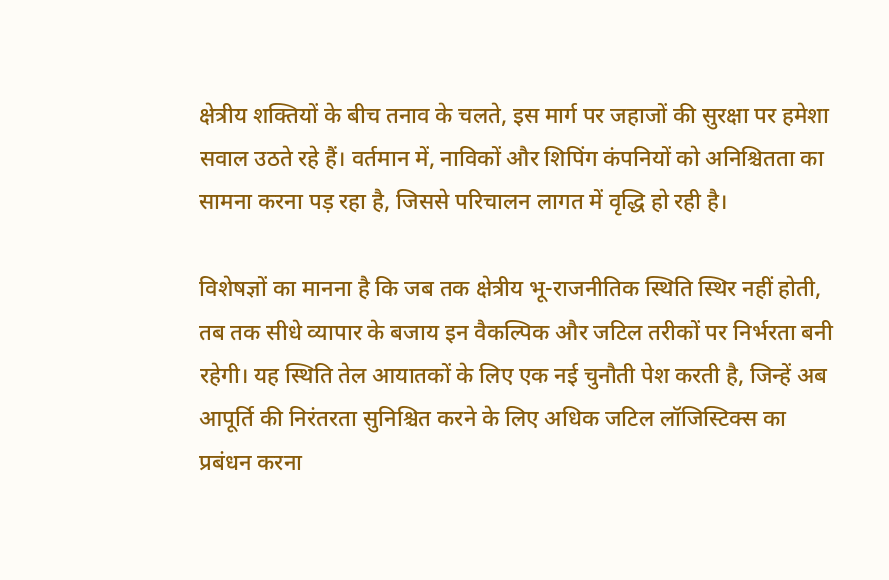क्षेत्रीय शक्तियों के बीच तनाव के चलते, इस मार्ग पर जहाजों की सुरक्षा पर हमेशा सवाल उठते रहे हैं। वर्तमान में, नाविकों और शिपिंग कंपनियों को अनिश्चितता का सामना करना पड़ रहा है, जिससे परिचालन लागत में वृद्धि हो रही है।

विशेषज्ञों का मानना है कि जब तक क्षेत्रीय भू-राजनीतिक स्थिति स्थिर नहीं होती, तब तक सीधे व्यापार के बजाय इन वैकल्पिक और जटिल तरीकों पर निर्भरता बनी रहेगी। यह स्थिति तेल आयातकों के लिए एक नई चुनौती पेश करती है, जिन्हें अब आपूर्ति की निरंतरता सुनिश्चित करने के लिए अधिक जटिल लॉजिस्टिक्स का प्रबंधन करना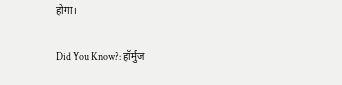होगा।

Did You Know?: हॉर्मुज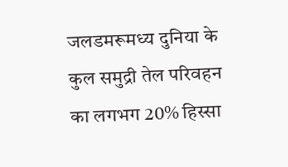जलडमरूमध्य दुनिया के कुल समुद्री तेल परिवहन का लगभग 20% हिस्सा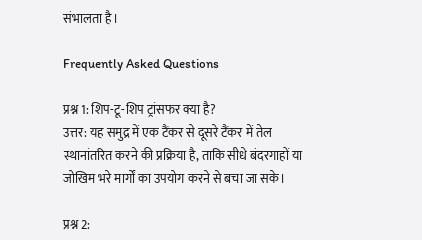संभालता है।

Frequently Asked Questions

प्रश्न 1: शिप-टू-शिप ट्रांसफर क्या है?
उत्तर: यह समुद्र में एक टैंकर से दूसरे टैंकर में तेल स्थानांतरित करने की प्रक्रिया है, ताकि सीधे बंदरगाहों या जोखिम भरे मार्गों का उपयोग करने से बचा जा सके।

प्रश्न 2: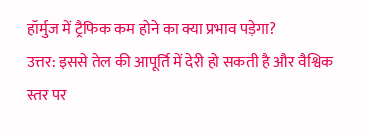हॉर्मुज में ट्रैफिक कम होने का क्या प्रभाव पड़ेगा?
उत्तर: इससे तेल की आपूर्ति में देरी हो सकती है और वैश्विक स्तर पर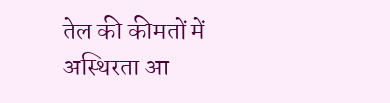तेल की कीमतों में अस्थिरता आ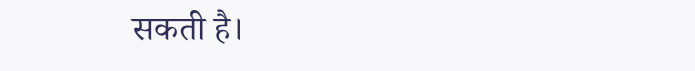सकती है।